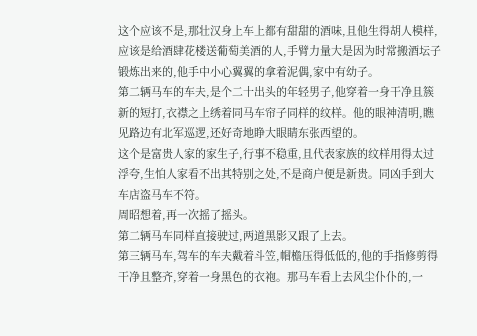这个应该不是,那壮汉身上车上都有甜甜的酒味,且他生得胡人模样,应该是给酒肆花楼送葡萄美酒的人,手臂力量大是因为时常搬酒坛子锻炼出来的,他手中小心翼翼的拿着泥偶,家中有幼子。
第二辆马车的车夫,是个二十出头的年轻男子,他穿着一身干净且簇新的短打,衣襟之上绣着同马车帘子同样的纹样。他的眼神清明,瞧见路边有北军巡逻,还好奇地睁大眼睛东张西望的。
这个是富贵人家的家生子,行事不稳重,且代表家族的纹样用得太过浮夸,生怕人家看不出其特别之处,不是商户便是新贵。同凶手到大车店盗马车不符。
周昭想着,再一次摇了摇头。
第二辆马车同样直接驶过,两道黑影又跟了上去。
第三辆马车,驾车的车夫戴着斗笠,帽檐压得低低的,他的手指修剪得干净且整齐,穿着一身黑色的衣袍。那马车看上去风尘仆仆的,一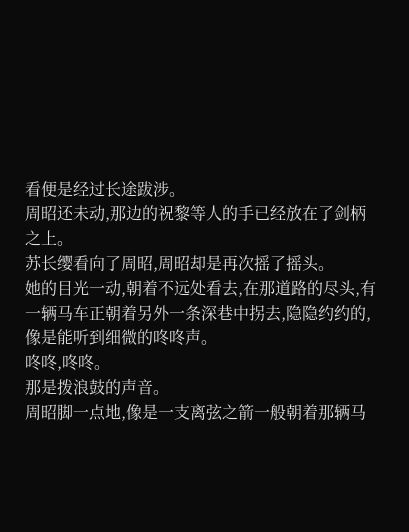看便是经过长途跋涉。
周昭还未动,那边的祝黎等人的手已经放在了剑柄之上。
苏长缨看向了周昭,周昭却是再次摇了摇头。
她的目光一动,朝着不远处看去,在那道路的尽头,有一辆马车正朝着另外一条深巷中拐去,隐隐约约的,像是能听到细微的咚咚声。
咚咚,咚咚。
那是拨浪鼓的声音。
周昭脚一点地,像是一支离弦之箭一般朝着那辆马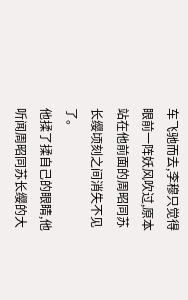车飞驰而去,李穆只觉得眼前一阵妖风吹过,原本站在他前面的周昭同苏长缨顷刻之间消失不见了。
他揉了揉自己的眼睛,他听闻周昭同苏长缨的大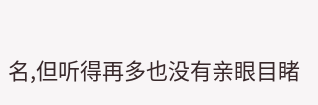名,但听得再多也没有亲眼目睹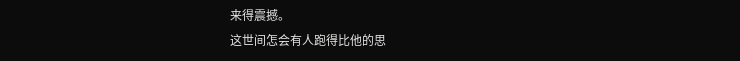来得震撼。
这世间怎会有人跑得比他的思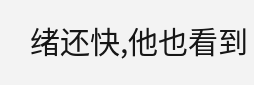绪还快,他也看到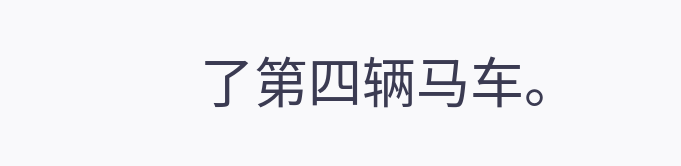了第四辆马车。